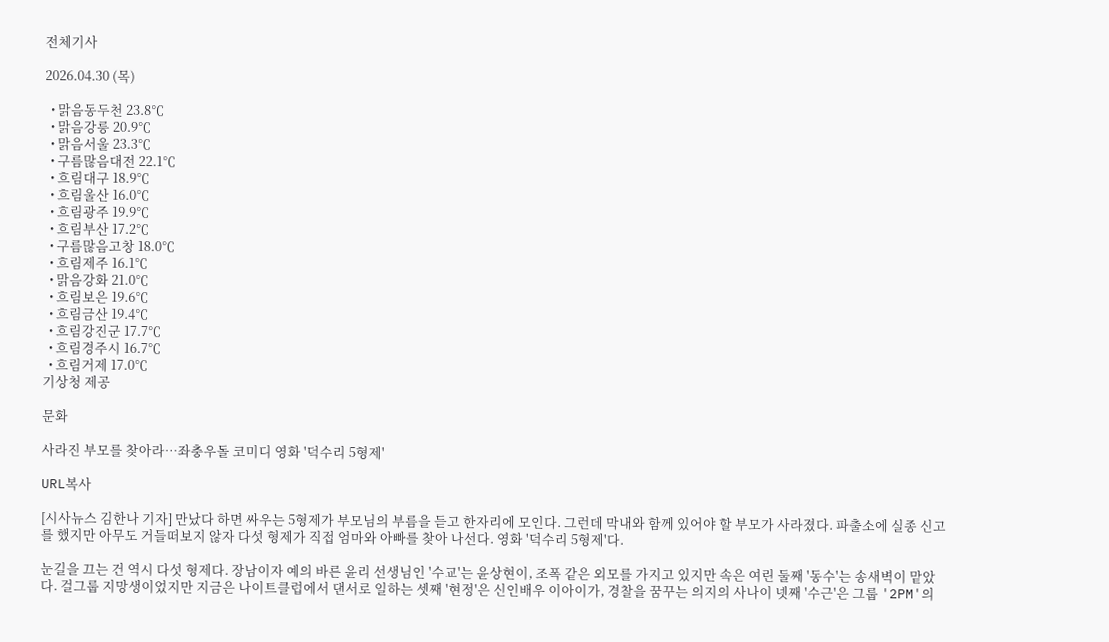전체기사

2026.04.30 (목)

  • 맑음동두천 23.8℃
  • 맑음강릉 20.9℃
  • 맑음서울 23.3℃
  • 구름많음대전 22.1℃
  • 흐림대구 18.9℃
  • 흐림울산 16.0℃
  • 흐림광주 19.9℃
  • 흐림부산 17.2℃
  • 구름많음고창 18.0℃
  • 흐림제주 16.1℃
  • 맑음강화 21.0℃
  • 흐림보은 19.6℃
  • 흐림금산 19.4℃
  • 흐림강진군 17.7℃
  • 흐림경주시 16.7℃
  • 흐림거제 17.0℃
기상청 제공

문화

사라진 부모를 찾아라…좌충우돌 코미디 영화 '덕수리 5형제'

URL복사

[시사뉴스 김한나 기자] 만났다 하면 싸우는 5형제가 부모님의 부름을 듣고 한자리에 모인다. 그런데 막내와 함께 있어야 할 부모가 사라졌다. 파출소에 실종 신고를 했지만 아무도 거들떠보지 않자 다섯 형제가 직접 엄마와 아빠를 찾아 나선다. 영화 '덕수리 5형제'다.

눈길을 끄는 건 역시 다섯 형제다. 장남이자 예의 바른 윤리 선생님인 '수교'는 윤상현이, 조폭 같은 외모를 가지고 있지만 속은 여린 둘째 '동수'는 송새벽이 맡았다. 걸그룹 지망생이었지만 지금은 나이트클럽에서 댄서로 일하는 셋째 '현정'은 신인배우 이아이가, 경찰을 꿈꾸는 의지의 사나이 넷째 '수근'은 그룹 '2PM'의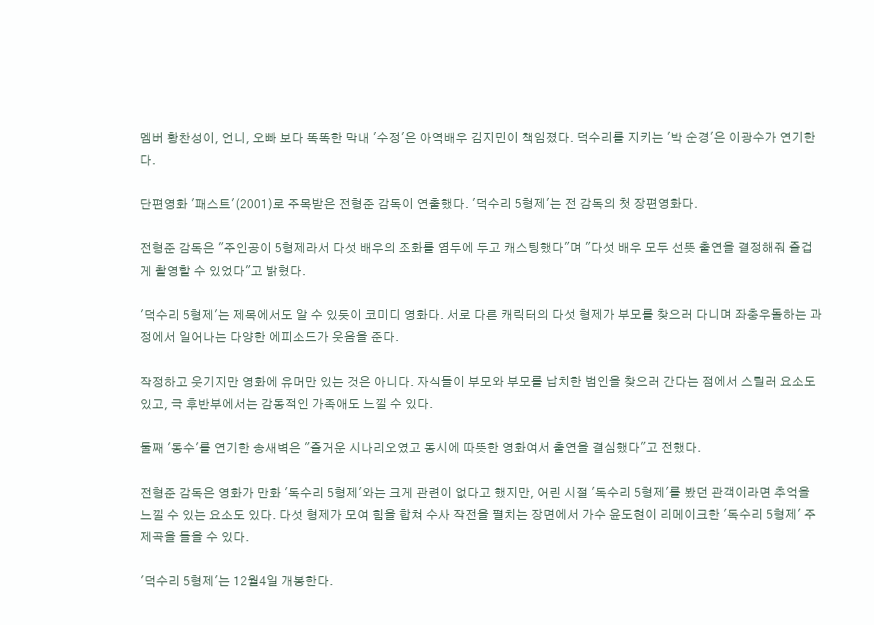멤버 황찬성이, 언니, 오빠 보다 똑똑한 막내 '수정'은 아역배우 김지민이 책임졌다. 덕수리를 지키는 '박 순경'은 이광수가 연기한다.

단편영화 '패스트'(2001)로 주목받은 전형준 감독이 연출했다. '덕수리 5형제'는 전 감독의 첫 장편영화다.

전형준 감독은 "주인공이 5형제라서 다섯 배우의 조화를 염두에 두고 캐스팅했다"며 "다섯 배우 모두 선뜻 출연을 결정해줘 즐겁게 촬영할 수 있었다"고 밝혔다.

'덕수리 5형제'는 제목에서도 알 수 있듯이 코미디 영화다. 서로 다른 캐릭터의 다섯 형제가 부모를 찾으러 다니며 좌충우돌하는 과정에서 일어나는 다양한 에피소드가 웃음을 준다.

작정하고 웃기지만 영화에 유머만 있는 것은 아니다. 자식들이 부모와 부모를 납치한 범인을 찾으러 간다는 점에서 스릴러 요소도 있고, 극 후반부에서는 감동적인 가족애도 느낄 수 있다.

둘째 '동수'를 연기한 송새벽은 "즐거운 시나리오였고 동시에 따뜻한 영화여서 출연을 결심했다"고 전했다.

전형준 감독은 영화가 만화 '독수리 5형제'와는 크게 관련이 없다고 했지만, 어린 시절 '독수리 5형제'를 봤던 관객이라면 추억을 느낄 수 있는 요소도 있다. 다섯 형제가 모여 힘을 합쳐 수사 작전을 펼치는 장면에서 가수 윤도현이 리메이크한 '독수리 5형제' 주제곡을 들을 수 있다.

'덕수리 5형제'는 12월4일 개봉한다.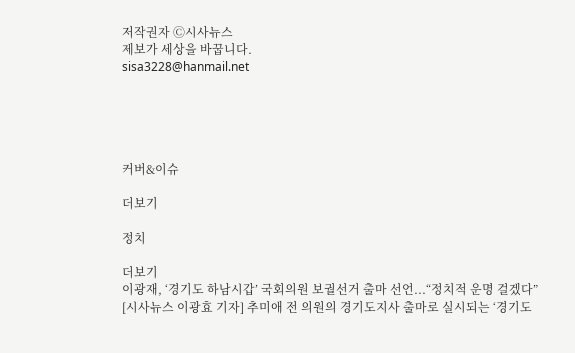저작권자 Ⓒ시사뉴스
제보가 세상을 바꿉니다.
sisa3228@hanmail.net





커버&이슈

더보기

정치

더보기
이광재, ‘경기도 하남시갑’ 국회의원 보궐선거 출마 선언...“정치적 운명 걸겠다”
[시사뉴스 이광효 기자] 추미애 전 의원의 경기도지사 출마로 실시되는 ‘경기도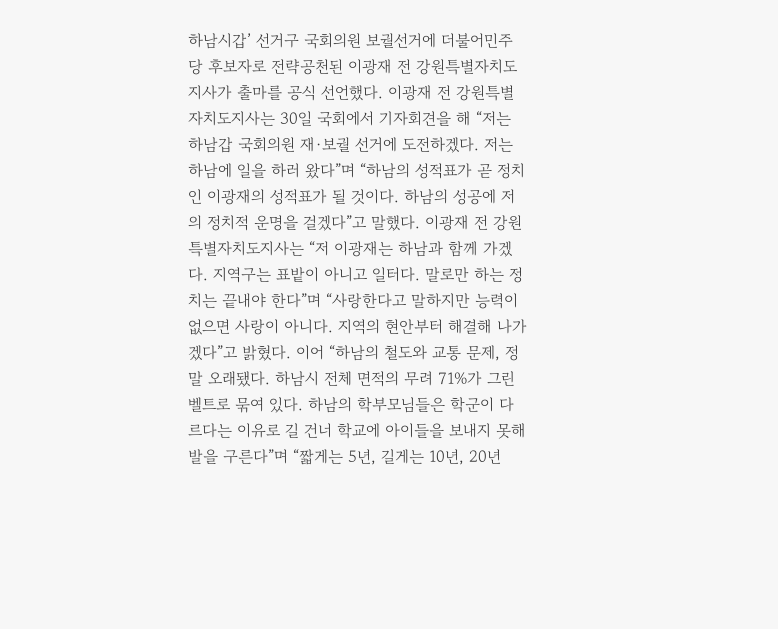하남시갑’ 선거구 국회의원 보궐선거에 더불어민주당 후보자로 전략공천된 이광재 전 강원특별자치도지사가 출마를 공식 선언했다. 이광재 전 강원특별자치도지사는 30일 국회에서 기자회견을 해 “저는 하남갑 국회의원 재·보궐 선거에 도전하겠다. 저는 하남에 일을 하러 왔다”며 “하남의 성적표가 곧 정치인 이광재의 성적표가 될 것이다. 하남의 성공에 저의 정치적 운명을 걸겠다”고 말했다. 이광재 전 강원특별자치도지사는 “저 이광재는 하남과 함께 가겠다. 지역구는 표밭이 아니고 일터다. 말로만 하는 정치는 끝내야 한다”며 “사랑한다고 말하지만 능력이 없으면 사랑이 아니다. 지역의 현안부터 해결해 나가겠다”고 밝혔다. 이어 “하남의 철도와 교통 문제, 정말 오래됐다. 하남시 전체 면적의 무려 71%가 그린벨트로 묶여 있다. 하남의 학부모님들은 학군이 다르다는 이유로 길 건너 학교에 아이들을 보내지 못해 발을 구른다”며 “짧게는 5년, 길게는 10년, 20년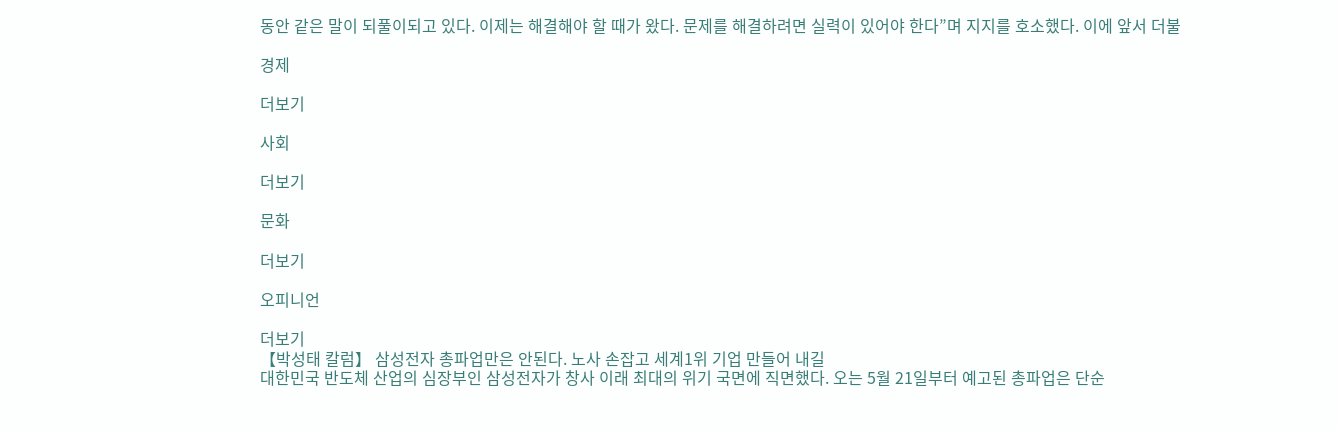동안 같은 말이 되풀이되고 있다. 이제는 해결해야 할 때가 왔다. 문제를 해결하려면 실력이 있어야 한다”며 지지를 호소했다. 이에 앞서 더불

경제

더보기

사회

더보기

문화

더보기

오피니언

더보기
【박성태 칼럼】 삼성전자 총파업만은 안된다. 노사 손잡고 세계1위 기업 만들어 내길
대한민국 반도체 산업의 심장부인 삼성전자가 창사 이래 최대의 위기 국면에 직면했다. 오는 5월 21일부터 예고된 총파업은 단순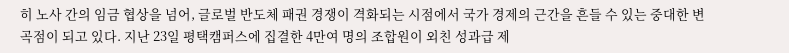히 노사 간의 임금 협상을 넘어, 글로벌 반도체 패권 경쟁이 격화되는 시점에서 국가 경제의 근간을 흔들 수 있는 중대한 변곡점이 되고 있다. 지난 23일 평택캠퍼스에 집결한 4만여 명의 조합원이 외친 성과급 제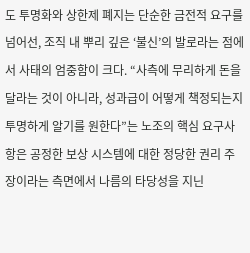도 투명화와 상한제 폐지는 단순한 금전적 요구를 넘어선, 조직 내 뿌리 깊은 ‘불신’의 발로라는 점에서 사태의 엄중함이 크다. “사측에 무리하게 돈을 달라는 것이 아니라, 성과급이 어떻게 책정되는지 투명하게 알기를 원한다”는 노조의 핵심 요구사항은 공정한 보상 시스템에 대한 정당한 권리 주장이라는 측면에서 나름의 타당성을 지닌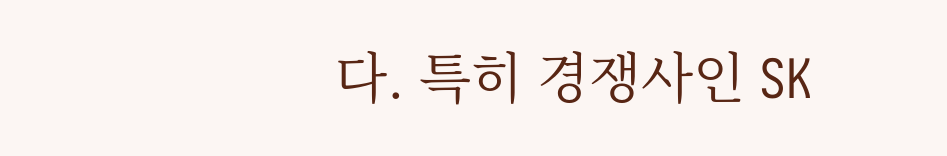다. 특히 경쟁사인 SK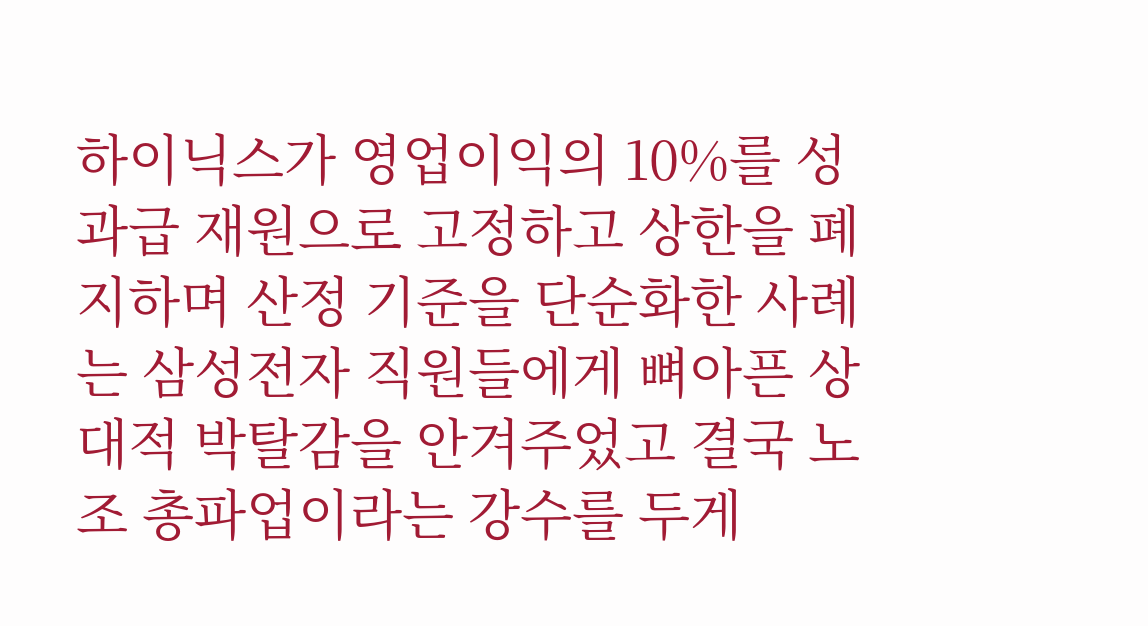하이닉스가 영업이익의 10%를 성과급 재원으로 고정하고 상한을 폐지하며 산정 기준을 단순화한 사례는 삼성전자 직원들에게 뼈아픈 상대적 박탈감을 안겨주었고 결국 노조 총파업이라는 강수를 두게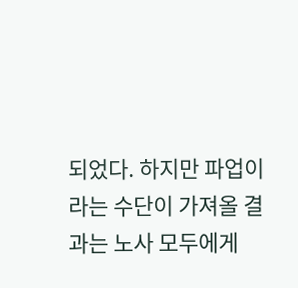되었다. 하지만 파업이라는 수단이 가져올 결과는 노사 모두에게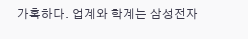가혹하다. 업계와 학계는 삼성전자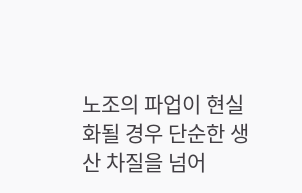노조의 파업이 현실화될 경우 단순한 생산 차질을 넘어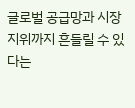글로벌 공급망과 시장 지위까지 흔들릴 수 있다는